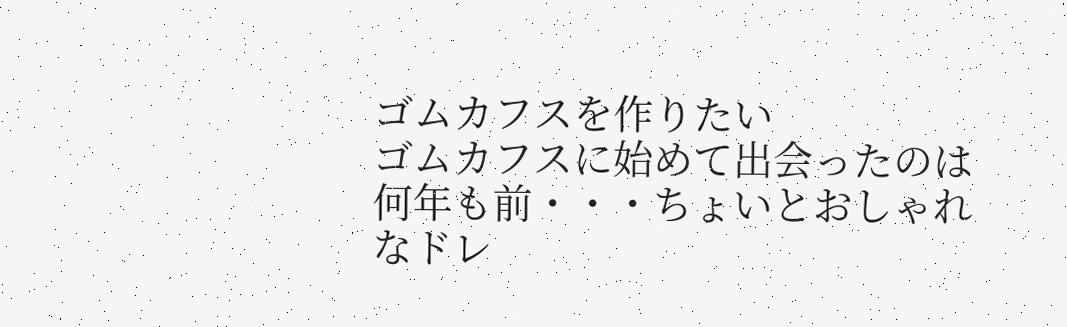ゴムカフスを作りたい
ゴムカフスに始めて出会ったのは何年も前・・・ちょいとおしゃれなドレ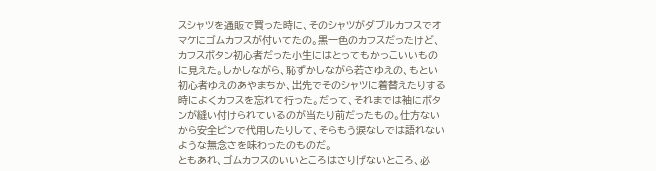スシャツを通販で買った時に、そのシャツがダブルカフスでオマケにゴムカフスが付いてたの。黒一色のカフスだったけど、カフスボタン初心者だった小生にはとってもかっこいいものに見えた。しかしながら、恥ずかしながら若さゆえの、もとい初心者ゆえのあやまちか、出先でそのシャツに着替えたりする時によくカフスを忘れて行った。だって、それまでは袖にボタンが縫い付けられているのが当たり前だったもの。仕方ないから安全ピンで代用したりして、そらもう涙なしでは語れないような無念さを味わったのものだ。
ともあれ、ゴムカフスのいいところはさりげないところ、必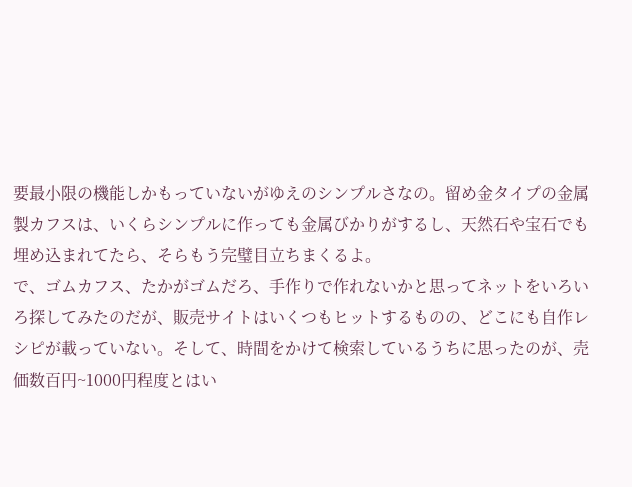要最小限の機能しかもっていないがゆえのシンプルさなの。留め金タイプの金属製カフスは、いくらシンプルに作っても金属びかりがするし、天然石や宝石でも埋め込まれてたら、そらもう完璧目立ちまくるよ。
で、ゴムカフス、たかがゴムだろ、手作りで作れないかと思ってネットをいろいろ探してみたのだが、販売サイトはいくつもヒットするものの、どこにも自作レシピが載っていない。そして、時間をかけて検索しているうちに思ったのが、売価数百円~1000円程度とはい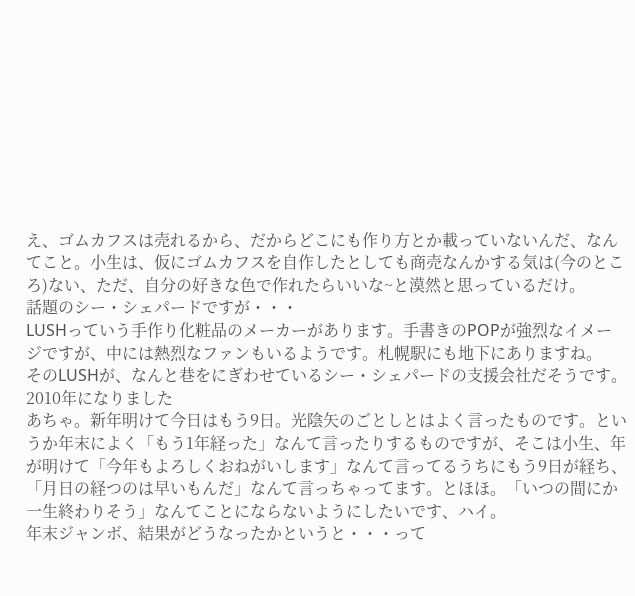え、ゴムカフスは売れるから、だからどこにも作り方とか載っていないんだ、なんてこと。小生は、仮にゴムカフスを自作したとしても商売なんかする気は(今のところ)ない、ただ、自分の好きな色で作れたらいいな~と漠然と思っているだけ。
話題のシー・シェパードですが・・・
LUSHっていう手作り化粧品のメーカーがあります。手書きのPOPが強烈なイメージですが、中には熱烈なファンもいるようです。札幌駅にも地下にありますね。
そのLUSHが、なんと巷をにぎわせているシー・シェパードの支援会社だそうです。
2010年になりました
あちゃ。新年明けて今日はもう9日。光陰矢のごとしとはよく言ったものです。というか年末によく「もう1年経った」なんて言ったりするものですが、そこは小生、年が明けて「今年もよろしくおねがいします」なんて言ってるうちにもう9日が経ち、「月日の経つのは早いもんだ」なんて言っちゃってます。とほほ。「いつの間にか一生終わりそう」なんてことにならないようにしたいです、ハイ。
年末ジャンボ、結果がどうなったかというと・・・って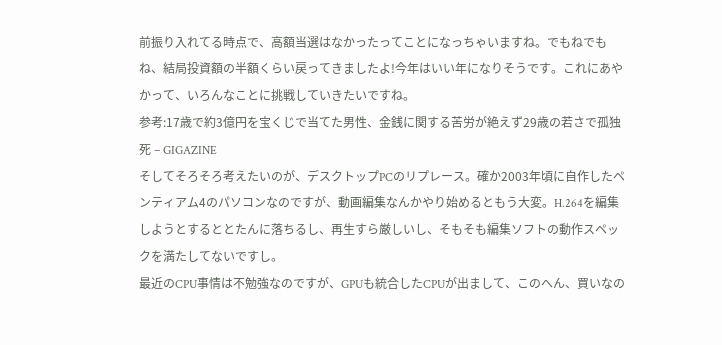前振り入れてる時点で、高額当選はなかったってことになっちゃいますね。でもねでもね、結局投資額の半額くらい戻ってきましたよ!今年はいい年になりそうです。これにあやかって、いろんなことに挑戦していきたいですね。
参考:17歳で約3億円を宝くじで当てた男性、金銭に関する苦労が絶えず29歳の若さで孤独死 – GIGAZINE
そしてそろそろ考えたいのが、デスクトップPCのリプレース。確か2003年頃に自作したペンティアム4のパソコンなのですが、動画編集なんかやり始めるともう大変。H.264を編集しようとするととたんに落ちるし、再生すら厳しいし、そもそも編集ソフトの動作スペックを満たしてないですし。
最近のCPU事情は不勉強なのですが、GPUも統合したCPUが出まして、このへん、買いなの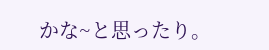かな~と思ったり。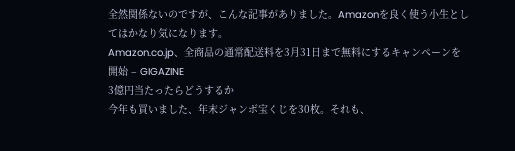全然関係ないのですが、こんな記事がありました。Amazonを良く使う小生としてはかなり気になります。
Amazon.co.jp、全商品の通常配送料を3月31日まで無料にするキャンペーンを開始 – GIGAZINE
3億円当たったらどうするか
今年も買いました、年末ジャンボ宝くじを30枚。それも、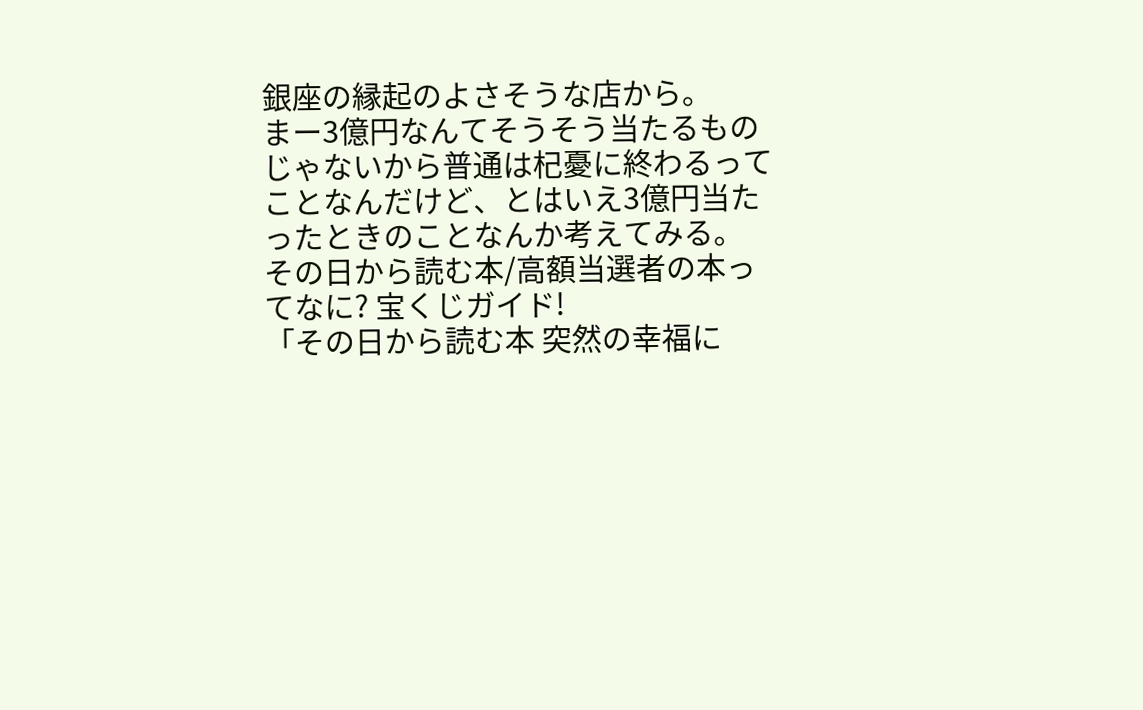銀座の縁起のよさそうな店から。
まー3億円なんてそうそう当たるものじゃないから普通は杞憂に終わるってことなんだけど、とはいえ3億円当たったときのことなんか考えてみる。
その日から読む本/高額当選者の本ってなに? 宝くじガイド!
「その日から読む本 突然の幸福に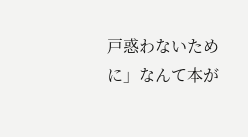戸惑わないために」なんて本が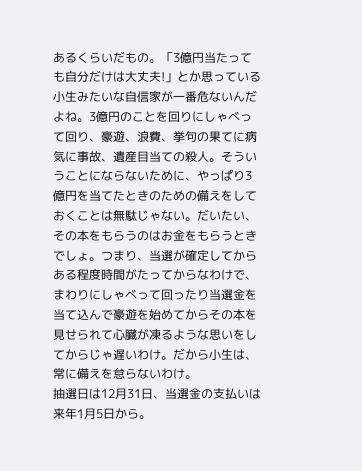あるくらいだもの。「3億円当たっても自分だけは大丈夫!」とか思っている小生みたいな自信家が一番危ないんだよね。3億円のことを回りにしゃべって回り、豪遊、浪費、挙句の果てに病気に事故、遺産目当ての殺人。そういうことにならないために、やっぱり3億円を当てたときのための備えをしておくことは無駄じゃない。だいたい、その本をもらうのはお金をもらうときでしょ。つまり、当選が確定してからある程度時間がたってからなわけで、まわりにしゃべって回ったり当選金を当て込んで豪遊を始めてからその本を見せられて心臓が凍るような思いをしてからじゃ遅いわけ。だから小生は、常に備えを怠らないわけ。
抽選日は12月31日、当選金の支払いは来年1月5日から。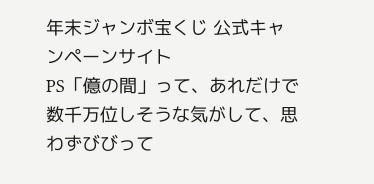年末ジャンボ宝くじ 公式キャンペーンサイト
PS「億の間」って、あれだけで数千万位しそうな気がして、思わずびびって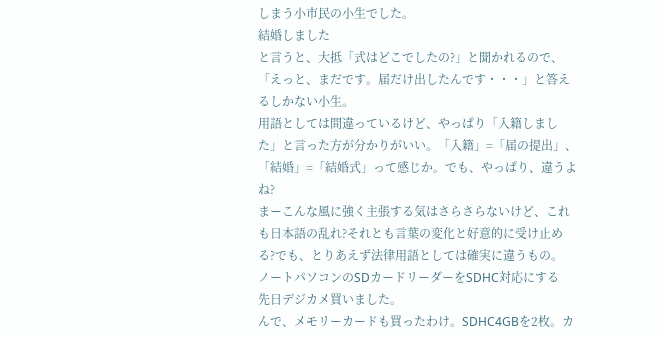しまう小市民の小生でした。
結婚しました
と言うと、大抵「式はどこでしたの?」と聞かれるので、「えっと、まだです。届だけ出したんです・・・」と答えるしかない小生。
用語としては間違っているけど、やっぱり「入籍しました」と言った方が分かりがいい。「入籍」=「届の提出」、「結婚」=「結婚式」って感じか。でも、やっぱり、違うよね?
まーこんな風に強く主張する気はさらさらないけど、これも日本語の乱れ?それとも言葉の変化と好意的に受け止める?でも、とりあえず法律用語としては確実に違うもの。
ノートパソコンのSDカードリーダーをSDHC対応にする
先日デジカメ買いました。
んで、メモリーカードも買ったわけ。SDHC4GBを2枚。カ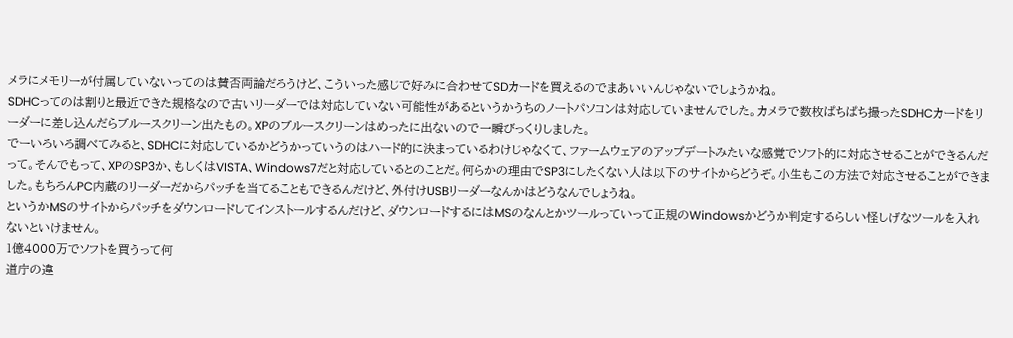メラにメモリーが付属していないってのは賛否両論だろうけど、こういった感じで好みに合わせてSDカードを買えるのでまあいいんじゃないでしょうかね。
SDHCってのは割りと最近できた規格なので古いリーダーでは対応していない可能性があるというかうちのノートパソコンは対応していませんでした。カメラで数枚ぱちぱち撮ったSDHCカードをリーダーに差し込んだらブルースクリーン出たもの。XPのブルースクリーンはめったに出ないので一瞬びっくりしました。
でーいろいろ調べてみると、SDHCに対応しているかどうかっていうのはハード的に決まっているわけじゃなくて、ファームウェアのアップデートみたいな感覚でソフト的に対応させることができるんだって。そんでもって、XPのSP3か、もしくはVISTA、Windows7だと対応しているとのことだ。何らかの理由でSP3にしたくない人は以下のサイトからどうぞ。小生もこの方法で対応させることができました。もちろんPC内蔵のリーダーだからパッチを当てることもできるんだけど、外付けUSBリーダーなんかはどうなんでしょうね。
というかMSのサイトからパッチをダウンロードしてインストールするんだけど、ダウンロードするにはMSのなんとかツールっていって正規のWindowsかどうか判定するらしい怪しげなツールを入れないといけません。
1億4000万でソフトを買うって何
道庁の違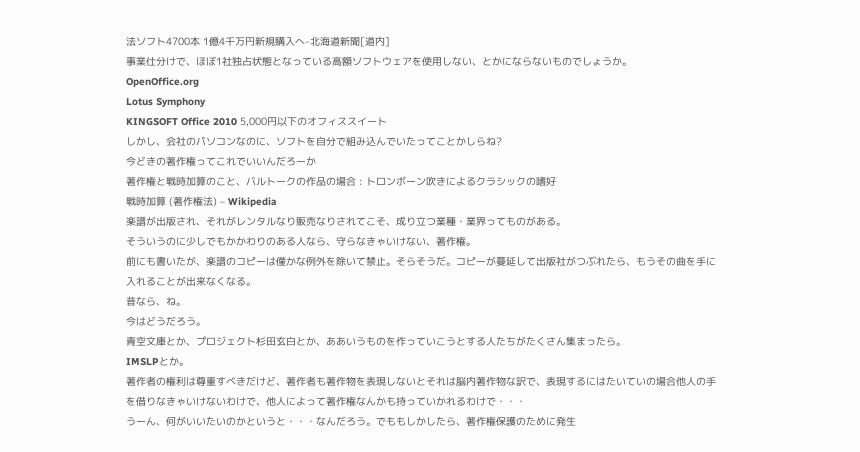法ソフト4700本 1億4千万円新規購入へ-北海道新聞[道内]
事業仕分けで、ほぼ1社独占状態となっている高額ソフトウェアを使用しない、とかにならないものでしょうか。
OpenOffice.org
Lotus Symphony
KINGSOFT Office 2010 5,000円以下のオフィススイート
しかし、会社のパソコンなのに、ソフトを自分で組み込んでいたってことかしらね?
今どきの著作権ってこれでいいんだろーか
著作権と戦時加算のこと、バルトークの作品の場合 : トロンボーン吹きによるクラシックの嗜好
戦時加算 (著作権法) – Wikipedia
楽譜が出版され、それがレンタルなり販売なりされてこそ、成り立つ業種・業界ってものがある。
そういうのに少しでもかかわりのある人なら、守らなきゃいけない、著作権。
前にも書いたが、楽譜のコピーは僅かな例外を除いて禁止。そらそうだ。コピーが蔓延して出版社がつぶれたら、もうその曲を手に入れることが出来なくなる。
昔なら、ね。
今はどうだろう。
青空文庫とか、プロジェクト杉田玄白とか、ああいうものを作っていこうとする人たちがたくさん集まったら。
IMSLPとか。
著作者の権利は尊重すべきだけど、著作者も著作物を表現しないとそれは脳内著作物な訳で、表現するにはたいていの場合他人の手を借りなきゃいけないわけで、他人によって著作権なんかも持っていかれるわけで・・・
うーん、何がいいたいのかというと・・・なんだろう。でももしかしたら、著作権保護のために発生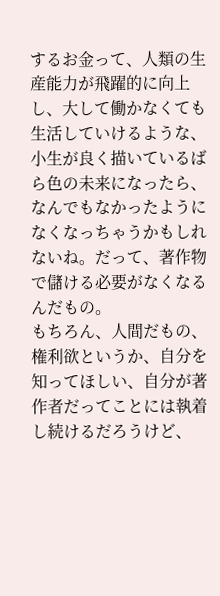するお金って、人類の生産能力が飛躍的に向上し、大して働かなくても生活していけるような、小生が良く描いているばら色の未来になったら、なんでもなかったようになくなっちゃうかもしれないね。だって、著作物で儲ける必要がなくなるんだもの。
もちろん、人間だもの、権利欲というか、自分を知ってほしい、自分が著作者だってことには執着し続けるだろうけど、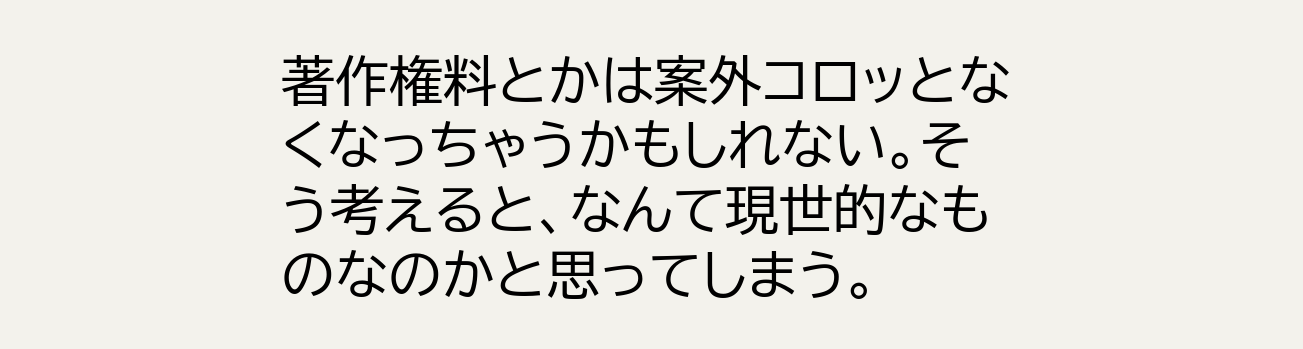著作権料とかは案外コロッとなくなっちゃうかもしれない。そう考えると、なんて現世的なものなのかと思ってしまう。